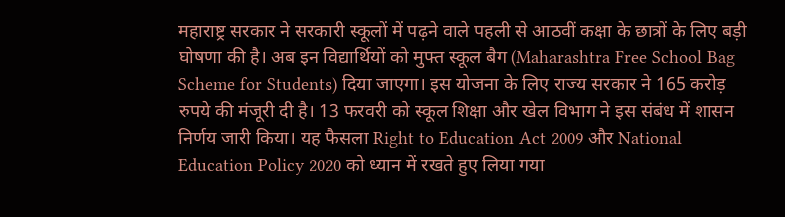महाराष्ट्र सरकार ने सरकारी स्कूलों में पढ़ने वाले पहली से आठवीं कक्षा के छात्रों के लिए बड़ी घोषणा की है। अब इन विद्यार्थियों को मुफ्त स्कूल बैग (Maharashtra Free School Bag Scheme for Students) दिया जाएगा। इस योजना के लिए राज्य सरकार ने 165 करोड़ रुपये की मंजूरी दी है। 13 फरवरी को स्कूल शिक्षा और खेल विभाग ने इस संबंध में शासन निर्णय जारी किया। यह फैसला Right to Education Act 2009 और National Education Policy 2020 को ध्यान में रखते हुए लिया गया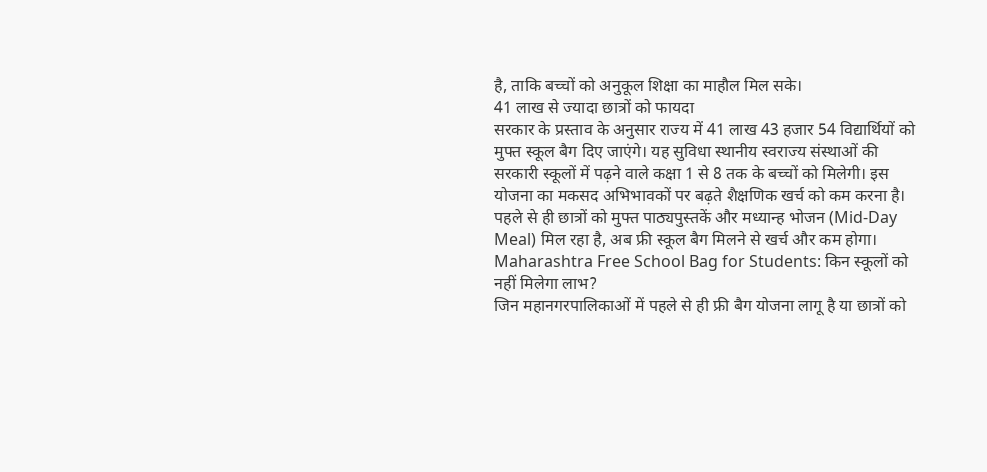है, ताकि बच्चों को अनुकूल शिक्षा का माहौल मिल सके।
41 लाख से ज्यादा छात्रों को फायदा
सरकार के प्रस्ताव के अनुसार राज्य में 41 लाख 43 हजार 54 विद्यार्थियों को मुफ्त स्कूल बैग दिए जाएंगे। यह सुविधा स्थानीय स्वराज्य संस्थाओं की सरकारी स्कूलों में पढ़ने वाले कक्षा 1 से 8 तक के बच्चों को मिलेगी। इस योजना का मकसद अभिभावकों पर बढ़ते शैक्षणिक खर्च को कम करना है। पहले से ही छात्रों को मुफ्त पाठ्यपुस्तकें और मध्यान्ह भोजन (Mid-Day Meal) मिल रहा है, अब फ्री स्कूल बैग मिलने से खर्च और कम होगा।
Maharashtra Free School Bag for Students: किन स्कूलों को नहीं मिलेगा लाभ?
जिन महानगरपालिकाओं में पहले से ही फ्री बैग योजना लागू है या छात्रों को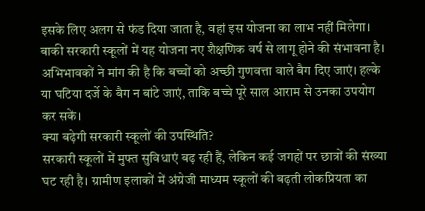इसके लिए अलग से फंड दिया जाता है, वहां इस योजना का लाभ नहीं मिलेगा। बाकी सरकारी स्कूलों में यह योजना नए शैक्षणिक वर्ष से लागू होने की संभावना है। अभिभावकों ने मांग की है कि बच्चों को अच्छी गुणवत्ता वाले बैग दिए जाएं। हल्के या घटिया दर्जे के बैग न बांटे जाएं, ताकि बच्चे पूरे साल आराम से उनका उपयोग कर सकें।
क्या बढ़ेगी सरकारी स्कूलों की उपस्थिति?
सरकारी स्कूलों में मुफ्त सुविधाएं बढ़ रही हैं, लेकिन कई जगहों पर छात्रों की संख्या घट रही है। ग्रामीण इलाकों में अंग्रेजी माध्यम स्कूलों की बढ़ती लोकप्रियता का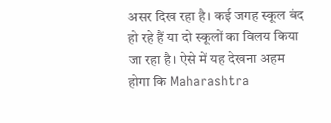असर दिख रहा है। कई जगह स्कूल बंद हो रहे हैं या दो स्कूलों का विलय किया जा रहा है। ऐसे में यह देखना अहम होगा कि Maharashtra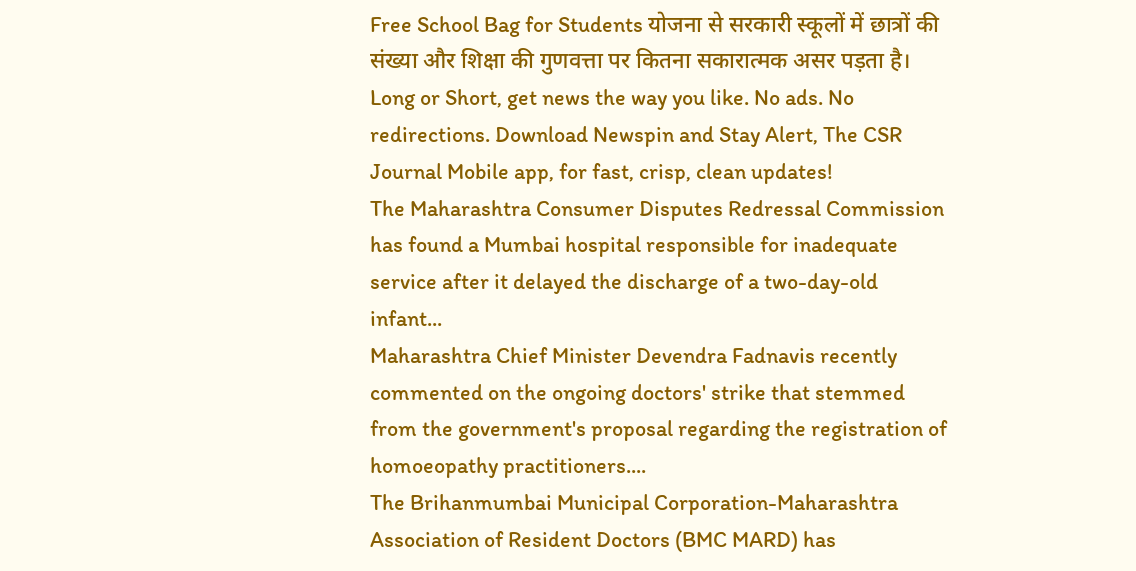Free School Bag for Students योजना से सरकारी स्कूलों में छात्रों की संख्या और शिक्षा की गुणवत्ता पर कितना सकारात्मक असर पड़ता है।
Long or Short, get news the way you like. No ads. No redirections. Download Newspin and Stay Alert, The CSR Journal Mobile app, for fast, crisp, clean updates!
The Maharashtra Consumer Disputes Redressal Commission has found a Mumbai hospital responsible for inadequate service after it delayed the discharge of a two-day-old infant...
Maharashtra Chief Minister Devendra Fadnavis recently commented on the ongoing doctors' strike that stemmed from the government's proposal regarding the registration of homoeopathy practitioners....
The Brihanmumbai Municipal Corporation-Maharashtra Association of Resident Doctors (BMC MARD) has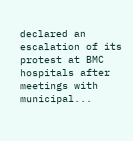declared an escalation of its protest at BMC hospitals after meetings with municipal...